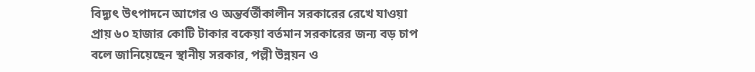বিদ্যুৎ উৎপাদনে আগের ও অন্তর্বর্তীকালীন সরকারের রেখে যাওয়া প্রায় ৬০ হাজার কোটি টাকার বকেয়া বর্তমান সরকারের জন্য বড় চাপ বলে জানিয়েছেন স্থানীয় সরকার, পল্লী উন্নয়ন ও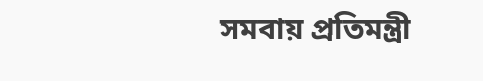সমবায় প্রতিমন্ত্রী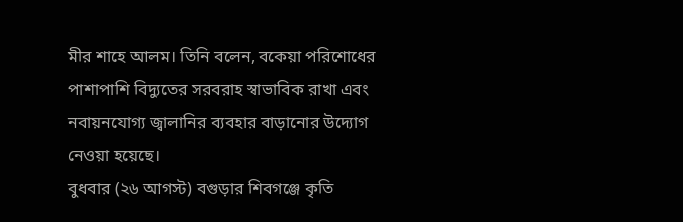মীর শাহে আলম। তিনি বলেন, বকেয়া পরিশোধের পাশাপাশি বিদ্যুতের সরবরাহ স্বাভাবিক রাখা এবং নবায়নযোগ্য জ্বালানির ব্যবহার বাড়ানোর উদ্যোগ নেওয়া হয়েছে।
বুধবার (২৬ আগস্ট) বগুড়ার শিবগঞ্জে কৃতি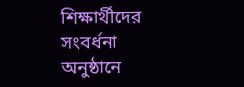শিক্ষার্থীদের সংবর্ধনা অনুষ্ঠানে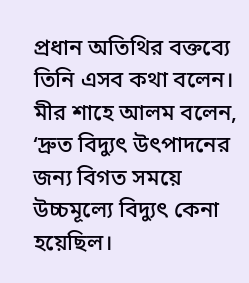প্রধান অতিথির বক্তব্যে তিনি এসব কথা বলেন।
মীর শাহে আলম বলেন, ‘দ্রুত বিদ্যুৎ উৎপাদনের জন্য বিগত সময়ে উচ্চমূল্যে বিদ্যুৎ কেনা হয়েছিল।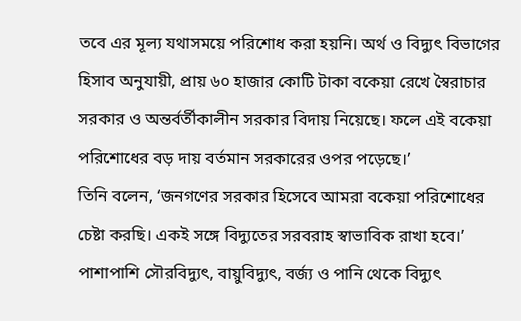তবে এর মূল্য যথাসময়ে পরিশোধ করা হয়নি। অর্থ ও বিদ্যুৎ বিভাগের হিসাব অনুযায়ী, প্রায় ৬০ হাজার কোটি টাকা বকেয়া রেখে স্বৈরাচার সরকার ও অন্তর্বর্তীকালীন সরকার বিদায় নিয়েছে। ফলে এই বকেয়া পরিশোধের বড় দায় বর্তমান সরকারের ওপর পড়েছে।’
তিনি বলেন, ‘জনগণের সরকার হিসেবে আমরা বকেয়া পরিশোধের চেষ্টা করছি। একই সঙ্গে বিদ্যুতের সরবরাহ স্বাভাবিক রাখা হবে।’ পাশাপাশি সৌরবিদ্যুৎ, বায়ুবিদ্যুৎ, বর্জ্য ও পানি থেকে বিদ্যুৎ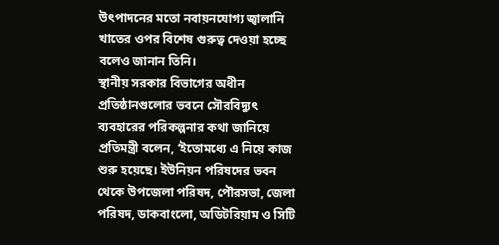উৎপাদনের মতো নবায়নযোগ্য জ্বালানি খাতের ওপর বিশেষ গুরুত্ব দেওয়া হচ্ছে বলেও জানান তিনি।
স্থানীয় সরকার বিভাগের অধীন প্রতিষ্ঠানগুলোর ভবনে সৌরবিদ্যুৎ ব্যবহারের পরিকল্পনার কথা জানিয়ে প্রতিমন্ত্রী বলেন, ‘ইতোমধ্যে এ নিয়ে কাজ শুরু হয়েছে। ইউনিয়ন পরিষদের ভবন থেকে উপজেলা পরিষদ, পৌরসভা, জেলা পরিষদ, ডাকবাংলো, অডিটরিয়াম ও সিটি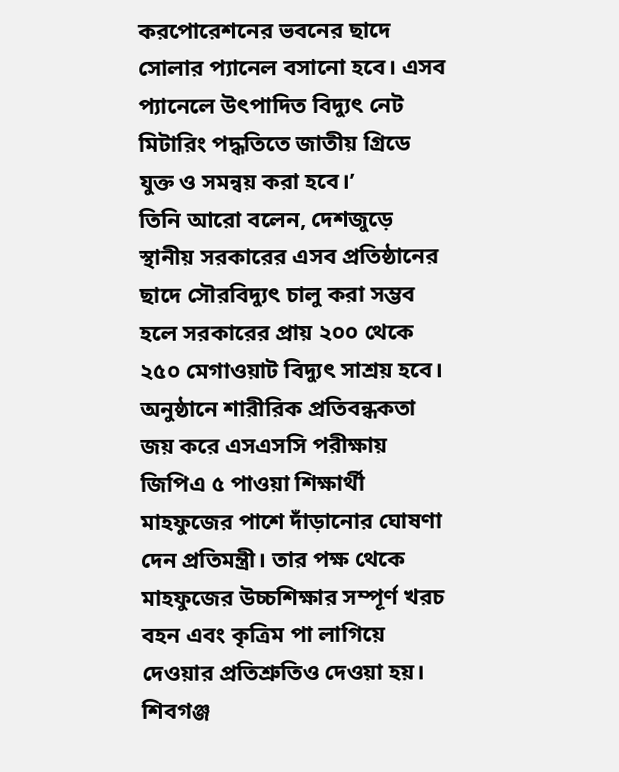করপোরেশনের ভবনের ছাদে সোলার প্যানেল বসানো হবে। এসব প্যানেলে উৎপাদিত বিদ্যুৎ নেট মিটারিং পদ্ধতিতে জাতীয় গ্রিডে যুক্ত ও সমন্বয় করা হবে।’
তিনি আরো বলেন, দেশজুড়ে স্থানীয় সরকারের এসব প্রতিষ্ঠানের ছাদে সৌরবিদ্যুৎ চালু করা সম্ভব হলে সরকারের প্রায় ২০০ থেকে ২৫০ মেগাওয়াট বিদ্যুৎ সাশ্রয় হবে।
অনুষ্ঠানে শারীরিক প্রতিবন্ধকতা জয় করে এসএসসি পরীক্ষায় জিপিএ ৫ পাওয়া শিক্ষার্থী মাহফুজের পাশে দাঁড়ানোর ঘোষণা দেন প্রতিমন্ত্রী। তার পক্ষ থেকে মাহফুজের উচ্চশিক্ষার সম্পূর্ণ খরচ বহন এবং কৃত্রিম পা লাগিয়ে দেওয়ার প্রতিশ্রুতিও দেওয়া হয়। শিবগঞ্জ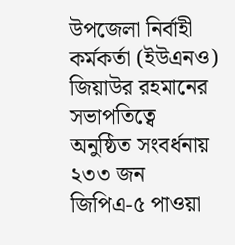উপজেলা নির্বাহী কর্মকর্তা (ইউএনও) জিয়াউর রহমানের সভাপতিত্বে অনুষ্ঠিত সংবর্ধনায় ২৩৩ জন জিপিএ-৫ পাওয়া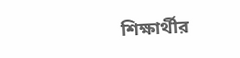শিক্ষার্থীর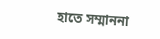হাতে সম্মাননা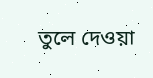তুলে দেওয়া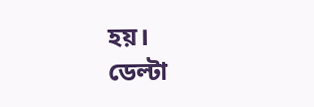হয়।
ডেল্টা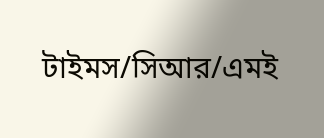টাইমস/সিআর/এমই